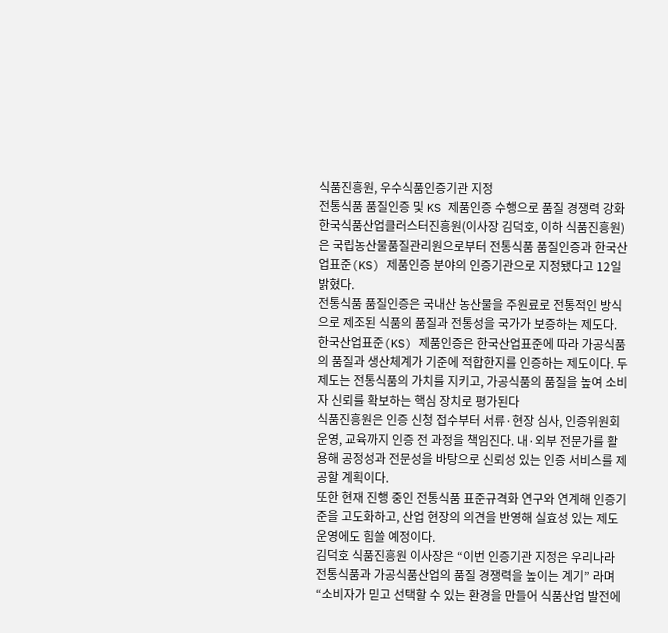식품진흥원, 우수식품인증기관 지정
전통식품 품질인증 및 KS 제품인증 수행으로 품질 경쟁력 강화
한국식품산업클러스터진흥원(이사장 김덕호, 이하 식품진흥원)은 국립농산물품질관리원으로부터 전통식품 품질인증과 한국산업표준(KS) 제품인증 분야의 인증기관으로 지정됐다고 12일 밝혔다.
전통식품 품질인증은 국내산 농산물을 주원료로 전통적인 방식으로 제조된 식품의 품질과 전통성을 국가가 보증하는 제도다. 한국산업표준(KS) 제품인증은 한국산업표준에 따라 가공식품의 품질과 생산체계가 기준에 적합한지를 인증하는 제도이다. 두 제도는 전통식품의 가치를 지키고, 가공식품의 품질을 높여 소비자 신뢰를 확보하는 핵심 장치로 평가된다
식품진흥원은 인증 신청 접수부터 서류·현장 심사, 인증위원회 운영, 교육까지 인증 전 과정을 책임진다. 내·외부 전문가를 활용해 공정성과 전문성을 바탕으로 신뢰성 있는 인증 서비스를 제공할 계획이다.
또한 현재 진행 중인 전통식품 표준규격화 연구와 연계해 인증기준을 고도화하고, 산업 현장의 의견을 반영해 실효성 있는 제도 운영에도 힘쓸 예정이다.
김덕호 식품진흥원 이사장은 “이번 인증기관 지정은 우리나라 전통식품과 가공식품산업의 품질 경쟁력을 높이는 계기” 라며 “소비자가 믿고 선택할 수 있는 환경을 만들어 식품산업 발전에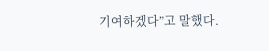기여하겠다”고 말했다.